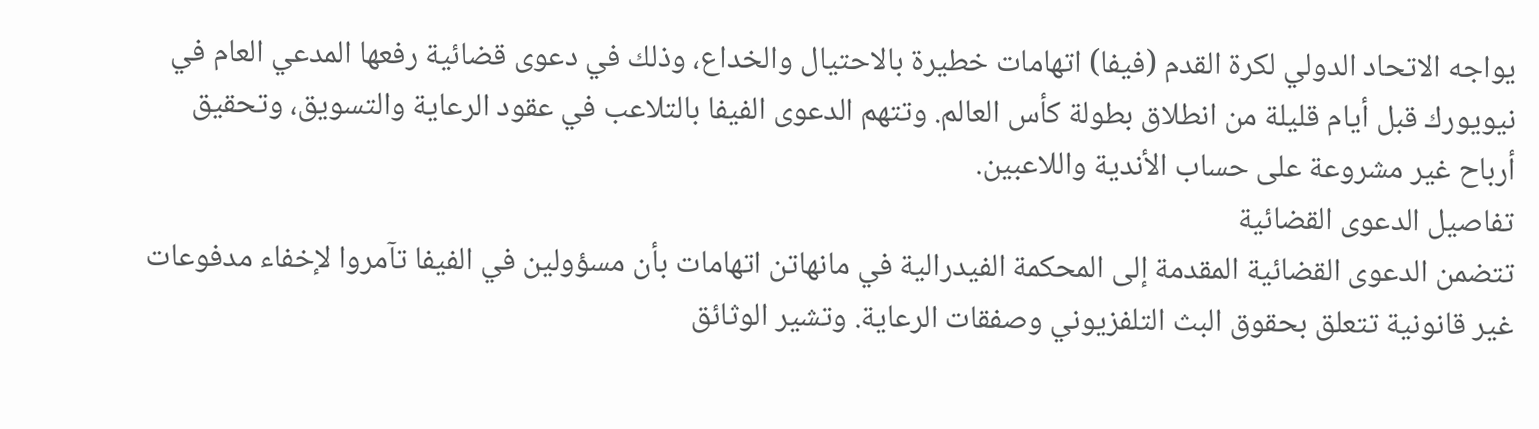يواجه الاتحاد الدولي لكرة القدم (فيفا) اتهامات خطيرة بالاحتيال والخداع، وذلك في دعوى قضائية رفعها المدعي العام في نيويورك قبل أيام قليلة من انطلاق بطولة كأس العالم. وتتهم الدعوى الفيفا بالتلاعب في عقود الرعاية والتسويق، وتحقيق أرباح غير مشروعة على حساب الأندية واللاعبين.
تفاصيل الدعوى القضائية
تتضمن الدعوى القضائية المقدمة إلى المحكمة الفيدرالية في مانهاتن اتهامات بأن مسؤولين في الفيفا تآمروا لإخفاء مدفوعات غير قانونية تتعلق بحقوق البث التلفزيوني وصفقات الرعاية. وتشير الوثائق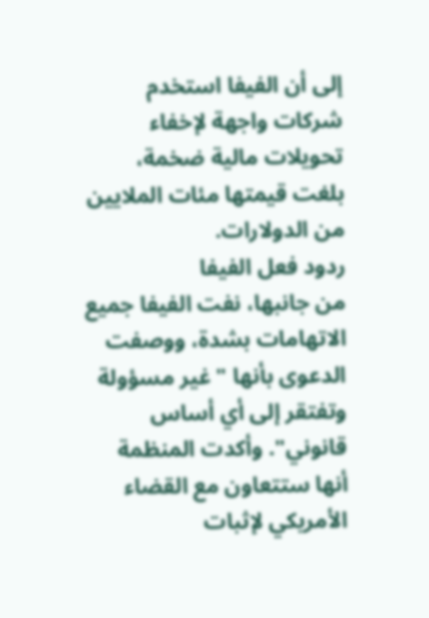إلى أن الفيفا استخدم شركات واجهة لإخفاء تحويلات مالية ضخمة، بلغت قيمتها مئات الملايين من الدولارات.
ردود فعل الفيفا
من جانبها، نفت الفيفا جميع الاتهامات بشدة، ووصفت الدعوى بأنها "غير مسؤولة وتفتقر إلى أي أساس قانوني". وأكدت المنظمة أنها ستتعاون مع القضاء الأمريكي لإثبات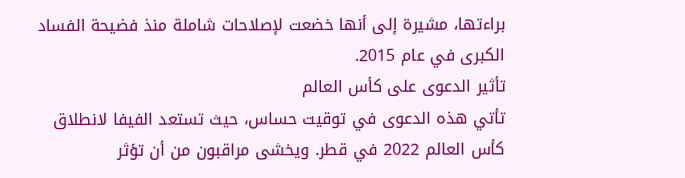براءتها، مشيرة إلى أنها خضعت لإصلاحات شاملة منذ فضيحة الفساد الكبرى في عام 2015.
تأثير الدعوى على كأس العالم
تأتي هذه الدعوى في توقيت حساس، حيث تستعد الفيفا لانطلاق كأس العالم 2022 في قطر. ويخشى مراقبون من أن تؤثر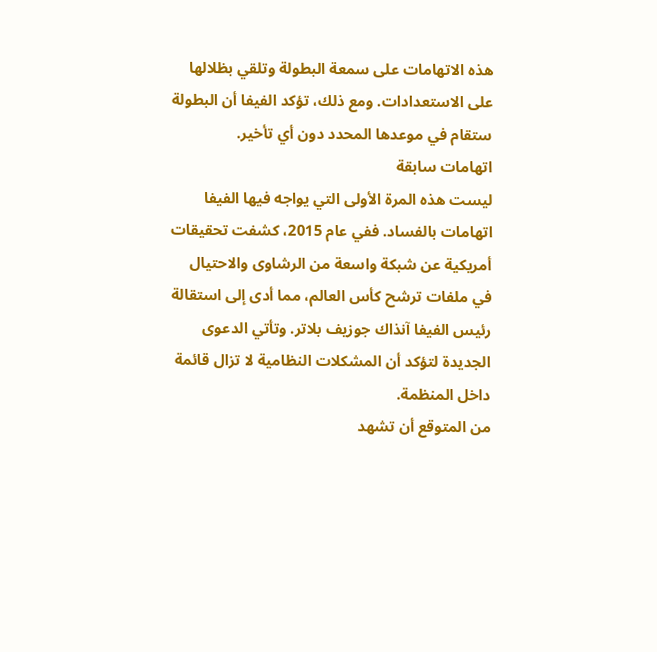هذه الاتهامات على سمعة البطولة وتلقي بظلالها على الاستعدادات. ومع ذلك، تؤكد الفيفا أن البطولة ستقام في موعدها المحدد دون أي تأخير.
اتهامات سابقة
ليست هذه المرة الأولى التي يواجه فيها الفيفا اتهامات بالفساد. ففي عام 2015، كشفت تحقيقات أمريكية عن شبكة واسعة من الرشاوى والاحتيال في ملفات ترشح كأس العالم، مما أدى إلى استقالة رئيس الفيفا آنذاك جوزيف بلاتر. وتأتي الدعوى الجديدة لتؤكد أن المشكلات النظامية لا تزال قائمة داخل المنظمة.
من المتوقع أن تشهد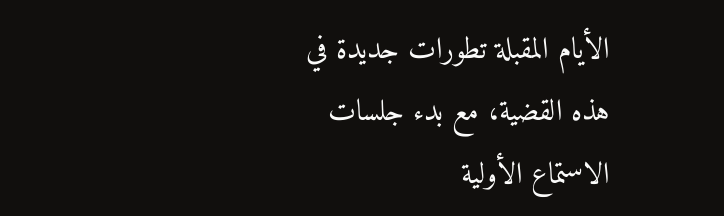الأيام المقبلة تطورات جديدة في هذه القضية، مع بدء جلسات الاستماع الأولية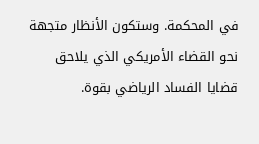في المحكمة. وستكون الأنظار متجهة نحو القضاء الأمريكي الذي يلاحق قضايا الفساد الرياضي بقوة.